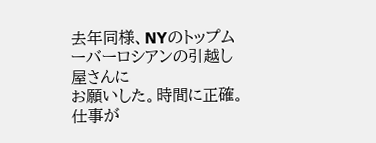去年同様、NYのトップムーバーロシアンの引越し屋さんに
お願いした。時間に正確。仕事が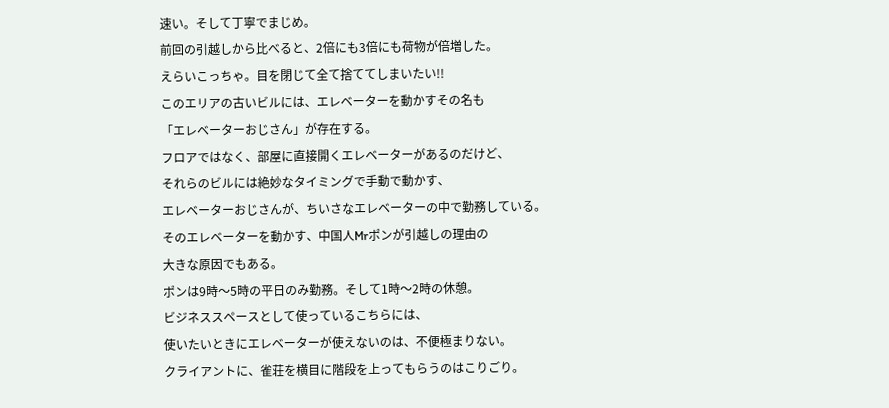速い。そして丁寧でまじめ。
前回の引越しから比べると、2倍にも3倍にも荷物が倍増した。
えらいこっちゃ。目を閉じて全て捨ててしまいたい!!
このエリアの古いビルには、エレベーターを動かすその名も
「エレベーターおじさん」が存在する。
フロアではなく、部屋に直接開くエレベーターがあるのだけど、
それらのビルには絶妙なタイミングで手動で動かす、
エレベーターおじさんが、ちいさなエレベーターの中で勤務している。
そのエレベーターを動かす、中国人Mrポンが引越しの理由の
大きな原因でもある。
ポンは9時〜5時の平日のみ勤務。そして1時〜2時の休憩。
ビジネススペースとして使っているこちらには、
使いたいときにエレベーターが使えないのは、不便極まりない。
クライアントに、雀荘を横目に階段を上ってもらうのはこりごり。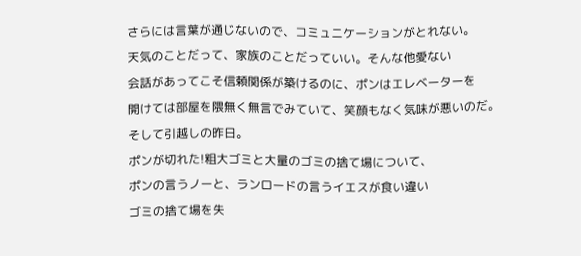さらには言葉が通じないので、コミュニケーションがとれない。
天気のことだって、家族のことだっていい。そんな他愛ない
会話があってこそ信頼関係が築けるのに、ポンはエレベーターを
開けては部屋を隈無く無言でみていて、笑顔もなく気味が悪いのだ。
そして引越しの昨日。
ポンが切れた!粗大ゴミと大量のゴミの捨て場について、
ポンの言うノーと、ランロードの言うイエスが食い違い
ゴミの捨て場を失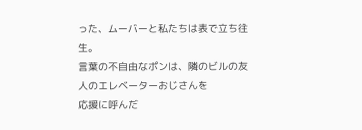った、ムーバーと私たちは表で立ち往生。
言葉の不自由なポンは、隣のビルの友人のエレベーターおじさんを
応援に呼んだ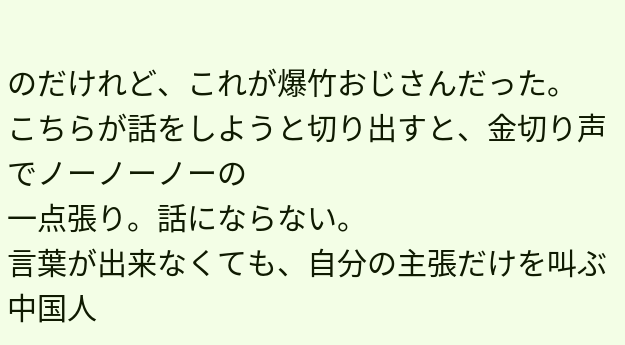のだけれど、これが爆竹おじさんだった。
こちらが話をしようと切り出すと、金切り声でノーノーノーの
一点張り。話にならない。
言葉が出来なくても、自分の主張だけを叫ぶ中国人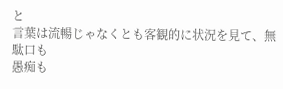と
言葉は流暢じゃなくとも客観的に状況を見て、無駄口も
愚痴も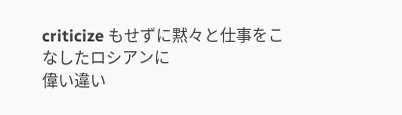criticize もせずに黙々と仕事をこなしたロシアンに
偉い違い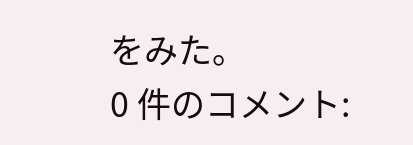をみた。
0 件のコメント: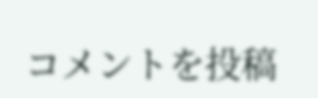コメントを投稿